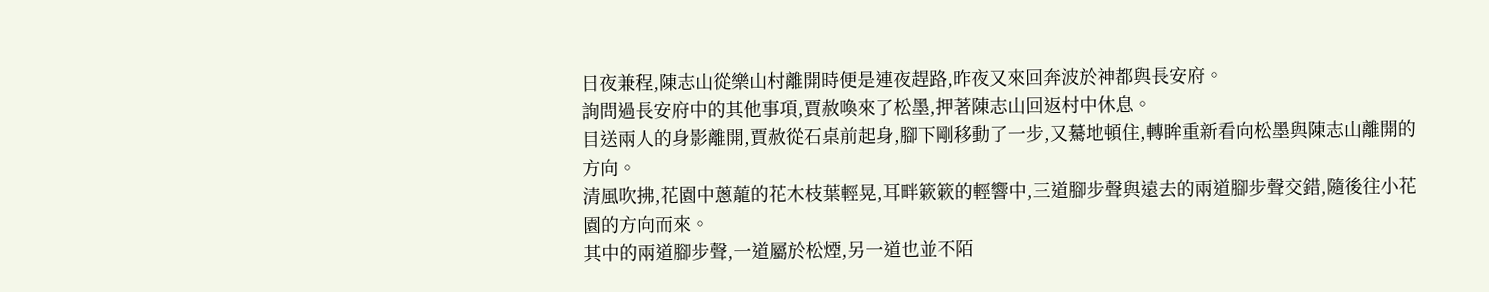日夜兼程,陳志山從樂山村離開時便是連夜趕路,昨夜又來回奔波於神都與長安府。
詢問過長安府中的其他事項,賈赦喚來了松墨,押著陳志山回返村中休息。
目送兩人的身影離開,賈赦從石桌前起身,腳下剛移動了一步,又驀地頓住,轉眸重新看向松墨與陳志山離開的方向。
清風吹拂,花園中蔥蘢的花木枝葉輕晃,耳畔簌簌的輕響中,三道腳步聲與遠去的兩道腳步聲交錯,隨後往小花園的方向而來。
其中的兩道腳步聲,一道屬於松煙,另一道也並不陌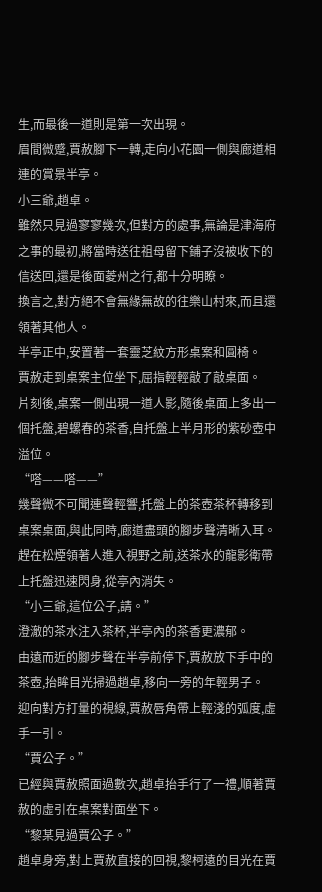生,而最後一道則是第一次出現。
眉間微蹙,賈赦腳下一轉,走向小花園一側與廊道相連的賞景半亭。
小三爺,趙卓。
雖然只見過寥寥幾次,但對方的處事,無論是津海府之事的最初,將當時送往祖母留下鋪子沒被收下的信送回,還是後面菱州之行,都十分明瞭。
換言之,對方絕不會無緣無故的往樂山村來,而且還領著其他人。
半亭正中,安置著一套靈芝紋方形桌案和圓椅。
賈赦走到桌案主位坐下,屈指輕輕敲了敲桌面。
片刻後,桌案一側出現一道人影,隨後桌面上多出一個托盤,碧螺春的茶香,自托盤上半月形的紫砂壺中溢位。
“嗒——嗒——”
幾聲微不可聞連聲輕響,托盤上的茶壺茶杯轉移到桌案桌面,與此同時,廊道盡頭的腳步聲清晰入耳。
趕在松煙領著人進入視野之前,送茶水的龍影衛帶上托盤迅速閃身,從亭內消失。
“小三爺,這位公子,請。”
澄澈的茶水注入茶杯,半亭內的茶香更濃郁。
由遠而近的腳步聲在半亭前停下,賈赦放下手中的茶壺,抬眸目光掃過趙卓,移向一旁的年輕男子。
迎向對方打量的視線,賈赦唇角帶上輕淺的弧度,虛手一引。
“賈公子。”
已經與賈赦照面過數次,趙卓抬手行了一禮,順著賈赦的虛引在桌案對面坐下。
“黎某見過賈公子。”
趙卓身旁,對上賈赦直接的回視,黎柯遠的目光在賈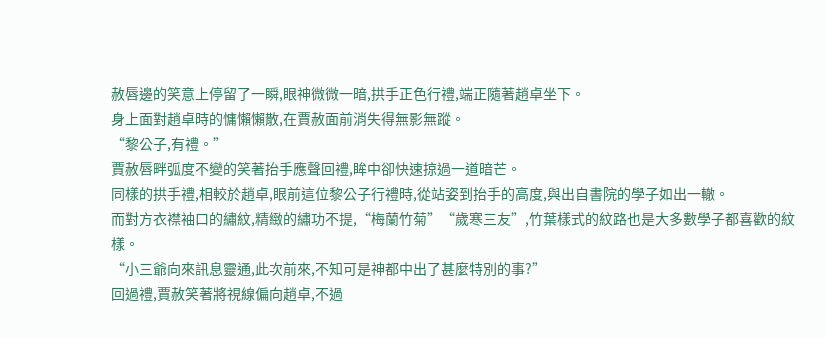赦唇邊的笑意上停留了一瞬,眼神微微一暗,拱手正色行禮,端正隨著趙卓坐下。
身上面對趙卓時的慵懶懶散,在賈赦面前消失得無影無蹤。
“黎公子,有禮。”
賈赦唇畔弧度不變的笑著抬手應聲回禮,眸中卻快速掠過一道暗芒。
同樣的拱手禮,相較於趙卓,眼前這位黎公子行禮時,從站姿到抬手的高度,與出自書院的學子如出一轍。
而對方衣襟袖口的繡紋,精緻的繡功不提,“梅蘭竹菊”“歲寒三友”,竹葉樣式的紋路也是大多數學子都喜歡的紋樣。
“小三爺向來訊息靈通,此次前來,不知可是神都中出了甚麼特別的事?”
回過禮,賈赦笑著將視線偏向趙卓,不過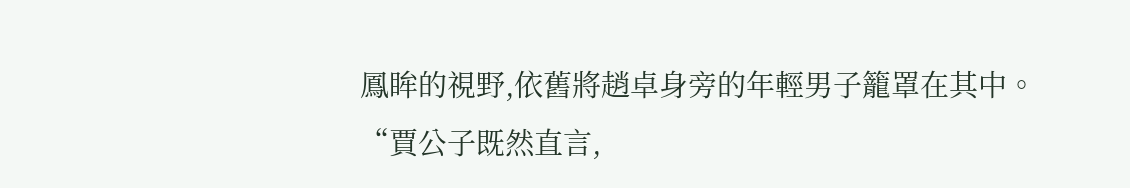鳳眸的視野,依舊將趙卓身旁的年輕男子籠罩在其中。
“賈公子既然直言,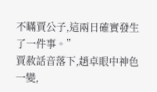不瞞賈公子,這兩日確實發生了一件事。”
賈赦話音落下,趙卓眼中神色一變,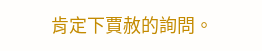肯定下賈赦的詢問。